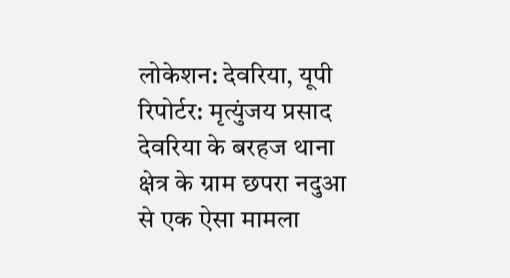लोकेशन: देवरिया, यूपी
रिपोर्टर: मृत्युंजय प्रसाद
देवरिया के बरहज थाना क्षेत्र के ग्राम छपरा नदुआ से एक ऐसा मामला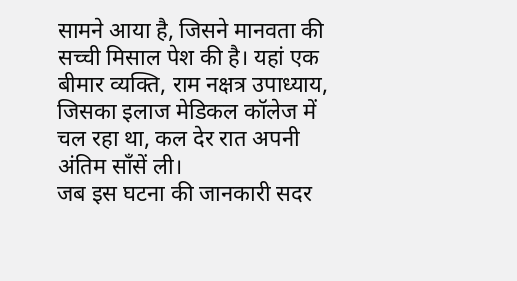सामने आया है, जिसने मानवता की सच्ची मिसाल पेश की है। यहां एक बीमार व्यक्ति, राम नक्षत्र उपाध्याय, जिसका इलाज मेडिकल कॉलेज में चल रहा था, कल देर रात अपनी अंतिम साँसें ली।
जब इस घटना की जानकारी सदर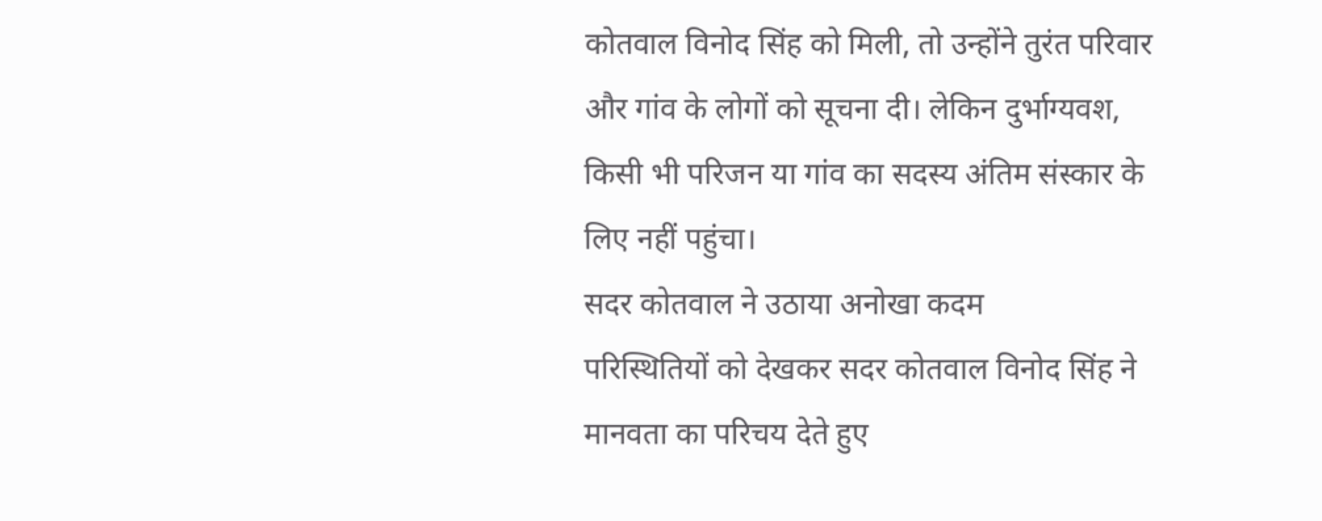कोतवाल विनोद सिंह को मिली, तो उन्होंने तुरंत परिवार और गांव के लोगों को सूचना दी। लेकिन दुर्भाग्यवश, किसी भी परिजन या गांव का सदस्य अंतिम संस्कार के लिए नहीं पहुंचा।
सदर कोतवाल ने उठाया अनोखा कदम
परिस्थितियों को देखकर सदर कोतवाल विनोद सिंह ने मानवता का परिचय देते हुए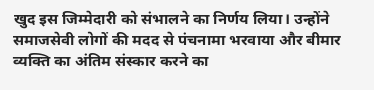खुद इस जिम्मेदारी को संभालने का निर्णय लिया। उन्होंने समाजसेवी लोगों की मदद से पंचनामा भरवाया और बीमार व्यक्ति का अंतिम संस्कार करने का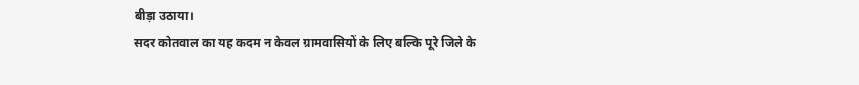बीड़ा उठाया।
सदर कोतवाल का यह कदम न केवल ग्रामवासियों के लिए बल्कि पूरे जिले के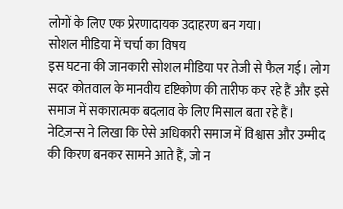लोगों के लिए एक प्रेरणादायक उदाहरण बन गया।
सोशल मीडिया में चर्चा का विषय
इस घटना की जानकारी सोशल मीडिया पर तेजी से फैल गई। लोग सदर कोतवाल के मानवीय दृष्टिकोण की तारीफ कर रहे हैं और इसे समाज में सकारात्मक बदलाव के लिए मिसाल बता रहे हैं।
नेटिज़न्स ने लिखा कि ऐसे अधिकारी समाज में विश्वास और उम्मीद की किरण बनकर सामने आते हैं, जो न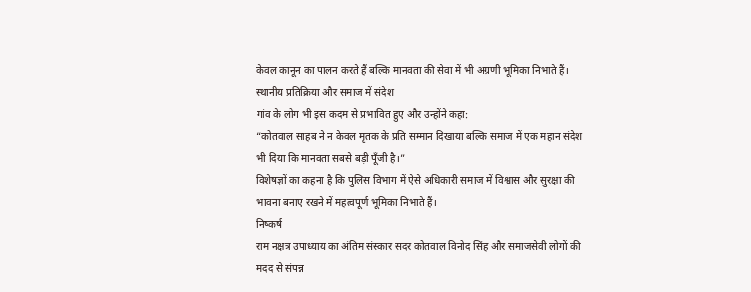केवल कानून का पालन करते हैं बल्कि मानवता की सेवा में भी अग्रणी भूमिका निभाते हैं।
स्थानीय प्रतिक्रिया और समाज में संदेश
गांव के लोग भी इस कदम से प्रभावित हुए और उन्होंने कहा:
“कोतवाल साहब ने न केवल मृतक के प्रति सम्मान दिखाया बल्कि समाज में एक महान संदेश भी दिया कि मानवता सबसे बड़ी पूँजी है।”
विशेषज्ञों का कहना है कि पुलिस विभाग में ऐसे अधिकारी समाज में विश्वास और सुरक्षा की भावना बनाए रखने में महत्वपूर्ण भूमिका निभाते हैं।
निष्कर्ष
राम नक्षत्र उपाध्याय का अंतिम संस्कार सदर कोतवाल विनोद सिंह और समाजसेवी लोगों की मदद से संपन्न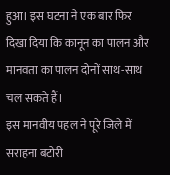हुआ। इस घटना ने एक बार फिर दिखा दिया कि कानून का पालन और मानवता का पालन दोनों साथ-साथ चल सकते हैं।
इस मानवीय पहल ने पूरे जिले में सराहना बटोरी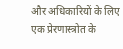और अधिकारियों के लिए एक प्रेरणास्त्रोत के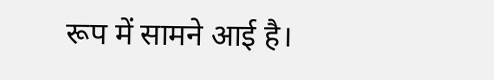रूप में सामने आई है।